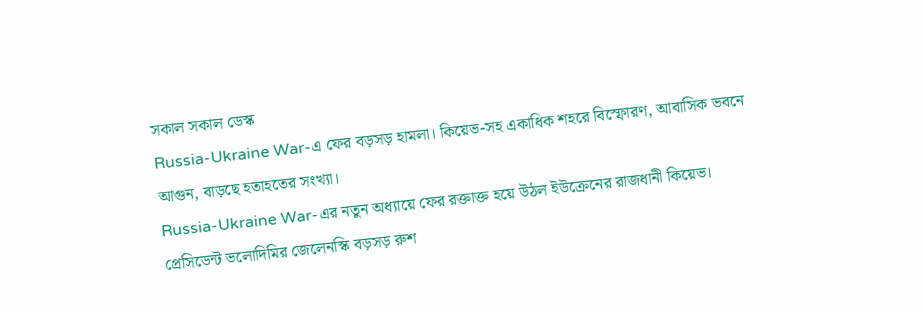সকাল সকাল ডেস্ক
Russia-Ukraine War-এ ফের বড়সড় হামলা। কিয়েভ-সহ একাধিক শহরে বিস্ফোরণ, আবাসিক ভবনে আগুন, বাড়ছে হতাহতের সংখ্যা।
Russia-Ukraine War-এর নতুন অধ্যায়ে ফের রক্তাক্ত হয়ে উঠল ইউক্রেনের রাজধানী কিয়েভ। প্রেসিডেন্ট ভলোদিমির জেলেনস্কি বড়সড় রুশ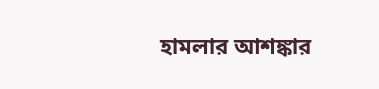হামলার আশঙ্কার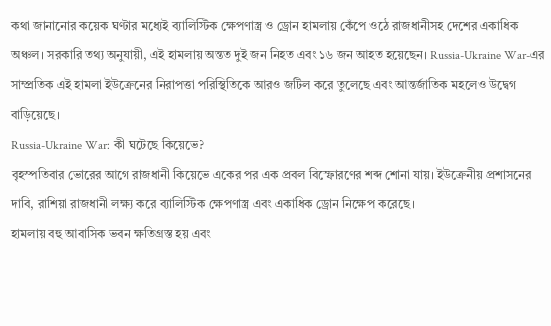কথা জানানোর কয়েক ঘণ্টার মধ্যেই ব্যালিস্টিক ক্ষেপণাস্ত্র ও ড্রোন হামলায় কেঁপে ওঠে রাজধানীসহ দেশের একাধিক অঞ্চল। সরকারি তথ্য অনুযায়ী, এই হামলায় অন্তত দুই জন নিহত এবং ১৬ জন আহত হয়েছেন। Russia-Ukraine War-এর সাম্প্রতিক এই হামলা ইউক্রেনের নিরাপত্তা পরিস্থিতিকে আরও জটিল করে তুলেছে এবং আন্তর্জাতিক মহলেও উদ্বেগ বাড়িয়েছে।
Russia-Ukraine War: কী ঘটেছে কিয়েভে?
বৃহস্পতিবার ভোরের আগে রাজধানী কিয়েভে একের পর এক প্রবল বিস্ফোরণের শব্দ শোনা যায়। ইউক্রেনীয় প্রশাসনের দাবি, রাশিয়া রাজধানী লক্ষ্য করে ব্যালিস্টিক ক্ষেপণাস্ত্র এবং একাধিক ড্রোন নিক্ষেপ করেছে।
হামলায় বহু আবাসিক ভবন ক্ষতিগ্রস্ত হয় এবং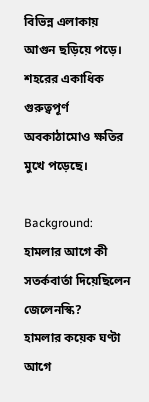বিভিন্ন এলাকায় আগুন ছড়িয়ে পড়ে। শহরের একাধিক গুরুত্বপূর্ণ অবকাঠামোও ক্ষতির মুখে পড়েছে।

Background: হামলার আগে কী সতর্কবার্তা দিয়েছিলেন জেলেনস্কি?
হামলার কয়েক ঘণ্টা আগে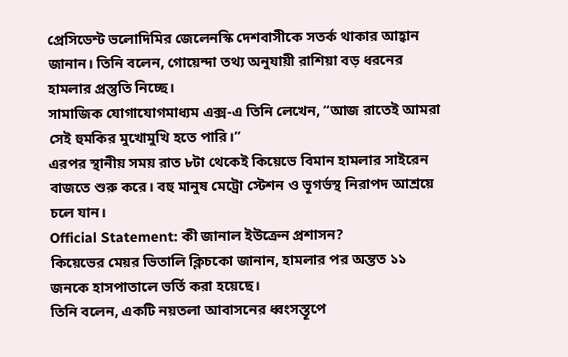প্রেসিডেন্ট ভলোদিমির জেলেনস্কি দেশবাসীকে সতর্ক থাকার আহ্বান জানান। তিনি বলেন, গোয়েন্দা তথ্য অনুযায়ী রাশিয়া বড় ধরনের হামলার প্রস্তুতি নিচ্ছে।
সামাজিক যোগাযোগমাধ্যম এক্স-এ তিনি লেখেন, “আজ রাতেই আমরা সেই হুমকির মুখোমুখি হতে পারি।”
এরপর স্থানীয় সময় রাত ৮টা থেকেই কিয়েভে বিমান হামলার সাইরেন বাজতে শুরু করে। বহু মানুষ মেট্রো স্টেশন ও ভূগর্ভস্থ নিরাপদ আশ্রয়ে চলে যান।
Official Statement: কী জানাল ইউক্রেন প্রশাসন?
কিয়েভের মেয়র ভিতালি ক্লিচকো জানান, হামলার পর অন্তত ১১ জনকে হাসপাতালে ভর্তি করা হয়েছে।
তিনি বলেন, একটি নয়তলা আবাসনের ধ্বংসস্তূপে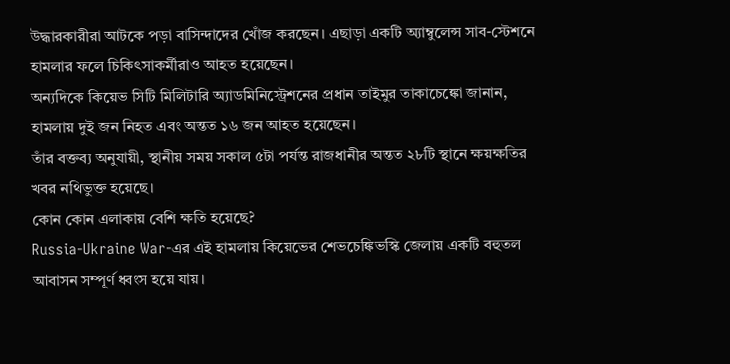উদ্ধারকারীরা আটকে পড়া বাসিন্দাদের খোঁজ করছেন। এছাড়া একটি অ্যাম্বুলেন্স সাব-স্টেশনে হামলার ফলে চিকিৎসাকর্মীরাও আহত হয়েছেন।
অন্যদিকে কিয়েভ সিটি মিলিটারি অ্যাডমিনিস্ট্রেশনের প্রধান তাইমুর তাকাচেঙ্কো জানান, হামলায় দুই জন নিহত এবং অন্তত ১৬ জন আহত হয়েছেন।
তাঁর বক্তব্য অনুযায়ী, স্থানীয় সময় সকাল ৫টা পর্যন্ত রাজধানীর অন্তত ২৮টি স্থানে ক্ষয়ক্ষতির খবর নথিভুক্ত হয়েছে।
কোন কোন এলাকায় বেশি ক্ষতি হয়েছে?
Russia-Ukraine War-এর এই হামলায় কিয়েভের শেভচেঙ্কিভস্কি জেলায় একটি বহুতল আবাসন সম্পূর্ণ ধ্বংস হয়ে যায়।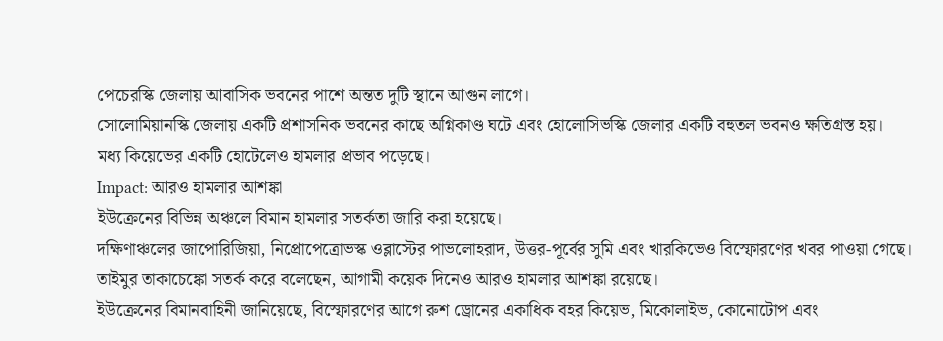পেচেরস্কি জেলায় আবাসিক ভবনের পাশে অন্তত দুটি স্থানে আগুন লাগে।
সোলোমিয়ানস্কি জেলায় একটি প্রশাসনিক ভবনের কাছে অগ্নিকাণ্ড ঘটে এবং হোলোসিভস্কি জেলার একটি বহুতল ভবনও ক্ষতিগ্রস্ত হয়।
মধ্য কিয়েভের একটি হোটেলেও হামলার প্রভাব পড়েছে।
Impact: আরও হামলার আশঙ্কা
ইউক্রেনের বিভিন্ন অঞ্চলে বিমান হামলার সতর্কতা জারি করা হয়েছে।
দক্ষিণাঞ্চলের জাপোরিজিয়া, নিপ্রোপেত্রোভস্ক ওব্লাস্টের পাভলোহরাদ, উত্তর-পূর্বের সুমি এবং খারকিভেও বিস্ফোরণের খবর পাওয়া গেছে।
তাইমুর তাকাচেঙ্কো সতর্ক করে বলেছেন, আগামী কয়েক দিনেও আরও হামলার আশঙ্কা রয়েছে।
ইউক্রেনের বিমানবাহিনী জানিয়েছে, বিস্ফোরণের আগে রুশ ড্রোনের একাধিক বহর কিয়েভ, মিকোলাইভ, কোনোটোপ এবং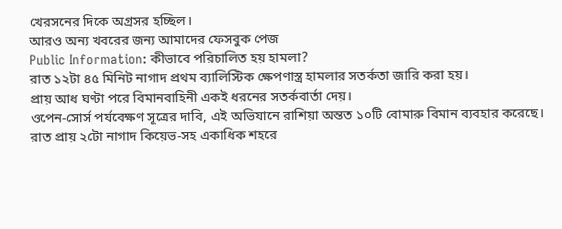খেরসনের দিকে অগ্রসর হচ্ছিল।
আরও অন্য খবরের জন্য আমাদের ফেসবুক পেজ
Public Information: কীভাবে পরিচালিত হয় হামলা?
রাত ১২টা ৪৫ মিনিট নাগাদ প্রথম ব্যালিস্টিক ক্ষেপণাস্ত্র হামলার সতর্কতা জারি করা হয়।
প্রায় আধ ঘণ্টা পরে বিমানবাহিনী একই ধরনের সতর্কবার্তা দেয়।
ওপেন-সোর্স পর্যবেক্ষণ সূত্রের দাবি, এই অভিযানে রাশিয়া অন্তত ১০টি বোমারু বিমান ব্যবহার করেছে।
রাত প্রায় ২টো নাগাদ কিয়েভ-সহ একাধিক শহরে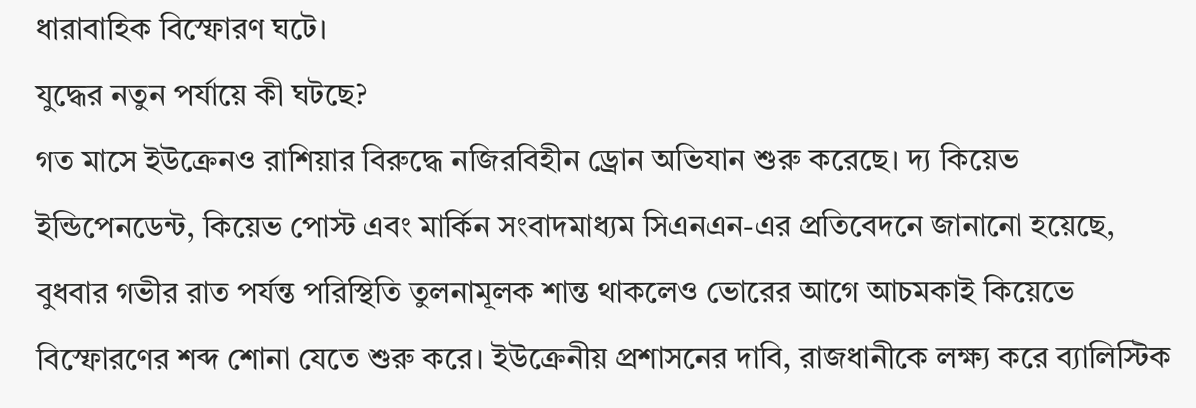ধারাবাহিক বিস্ফোরণ ঘটে।
যুদ্ধের নতুন পর্যায়ে কী ঘটছে?
গত মাসে ইউক্রেনও রাশিয়ার বিরুদ্ধে নজিরবিহীন ড্রোন অভিযান শুরু করেছে। দ্য কিয়েভ ইন্ডিপেনডেন্ট, কিয়েভ পোস্ট এবং মার্কিন সংবাদমাধ্যম সিএনএন-এর প্রতিবেদনে জানানো হয়েছে, বুধবার গভীর রাত পর্যন্ত পরিস্থিতি তুলনামূলক শান্ত থাকলেও ভোরের আগে আচমকাই কিয়েভে বিস্ফোরণের শব্দ শোনা যেতে শুরু করে। ইউক্রেনীয় প্রশাসনের দাবি, রাজধানীকে লক্ষ্য করে ব্যালিস্টিক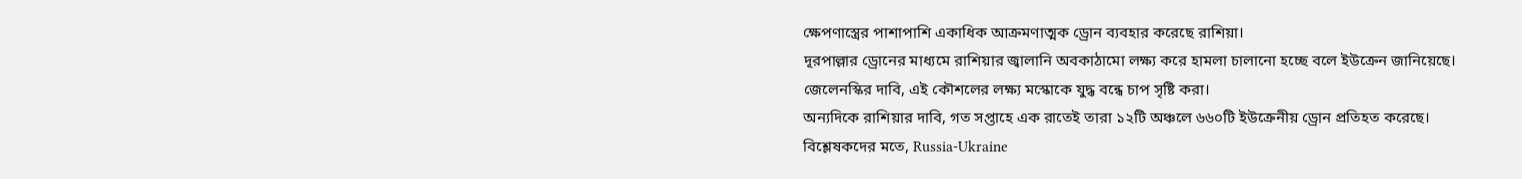ক্ষেপণাস্ত্রের পাশাপাশি একাধিক আক্রমণাত্মক ড্রোন ব্যবহার করেছে রাশিয়া।
দূরপাল্লার ড্রোনের মাধ্যমে রাশিয়ার জ্বালানি অবকাঠামো লক্ষ্য করে হামলা চালানো হচ্ছে বলে ইউক্রেন জানিয়েছে।
জেলেনস্কির দাবি, এই কৌশলের লক্ষ্য মস্কোকে যুদ্ধ বন্ধে চাপ সৃষ্টি করা।
অন্যদিকে রাশিয়ার দাবি, গত সপ্তাহে এক রাতেই তারা ১২টি অঞ্চলে ৬৬০টি ইউক্রেনীয় ড্রোন প্রতিহত করেছে।
বিশ্লেষকদের মতে, Russia-Ukraine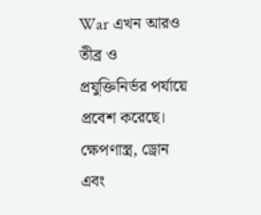War এখন আরও তীব্র ও প্রযুক্তিনির্ভর পর্যায়ে প্রবেশ করেছে। ক্ষেপণাস্ত্র, ড্রোন এবং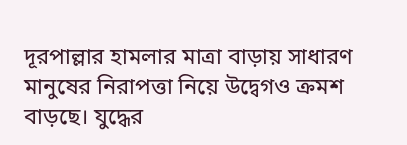দূরপাল্লার হামলার মাত্রা বাড়ায় সাধারণ মানুষের নিরাপত্তা নিয়ে উদ্বেগও ক্রমশ বাড়ছে। যুদ্ধের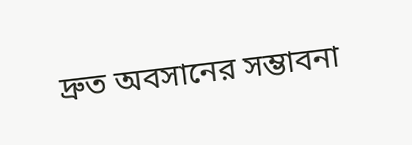দ্রুত অবসানের সম্ভাবনা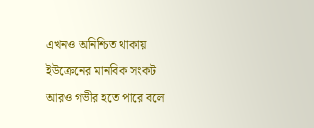এখনও অনিশ্চিত থাকায় ইউক্রেনের মানবিক সংকট আরও গভীর হতে পারে বলে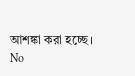আশঙ্কা করা হচ্ছে।
No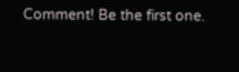Comment! Be the first one.